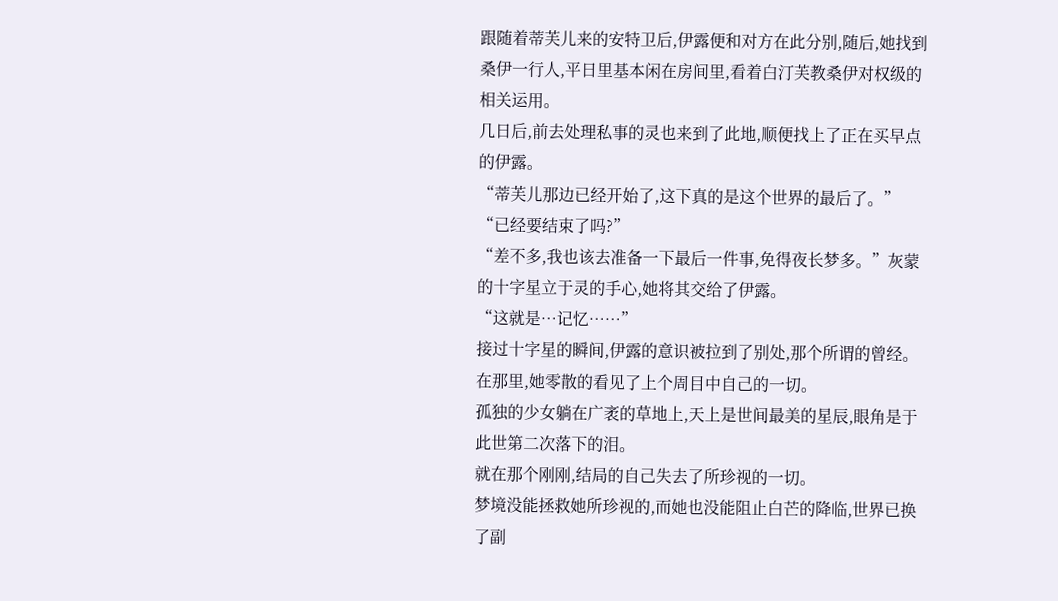跟随着蒂芙儿来的安特卫后,伊露便和对方在此分别,随后,她找到桑伊一行人,平日里基本闲在房间里,看着白汀芙教桑伊对权级的相关运用。
几日后,前去处理私事的灵也来到了此地,顺便找上了正在买早点的伊露。
“蒂芙儿那边已经开始了,这下真的是这个世界的最后了。”
“已经要结束了吗?”
“差不多,我也该去准备一下最后一件事,免得夜长梦多。”灰蒙的十字星立于灵的手心,她将其交给了伊露。
“这就是…记忆……”
接过十字星的瞬间,伊露的意识被拉到了别处,那个所谓的曾经。
在那里,她零散的看见了上个周目中自己的一切。
孤独的少女躺在广袤的草地上,天上是世间最美的星辰,眼角是于此世第二次落下的泪。
就在那个刚刚,结局的自己失去了所珍视的一切。
梦境没能拯救她所珍视的,而她也没能阻止白芒的降临,世界已换了副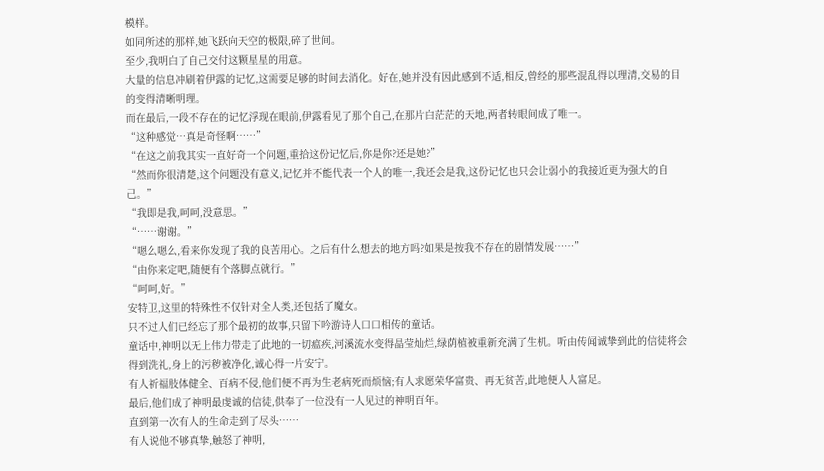模样。
如同所述的那样,她飞跃向天空的极限,碎了世间。
至少,我明白了自己交付这颗星星的用意。
大量的信息冲刷着伊露的记忆,这需要足够的时间去消化。好在,她并没有因此感到不适,相反,曾经的那些混乱得以理清,交易的目的变得清晰明理。
而在最后,一段不存在的记忆浮现在眼前,伊露看见了那个自己,在那片白茫茫的天地,两者转眼间成了唯一。
“这种感觉…真是奇怪啊……”
“在这之前我其实一直好奇一个问题,重拾这份记忆后,你是你?还是她?”
“然而你很清楚,这个问题没有意义,记忆并不能代表一个人的唯一,我还会是我,这份记忆也只会让弱小的我接近更为强大的自己。”
“我即是我,呵呵,没意思。”
“……谢谢。”
“嗯么嗯么,看来你发现了我的良苦用心。之后有什么想去的地方吗?如果是按我不存在的剧情发展……”
“由你来定吧,随便有个落脚点就行。”
“呵呵,好。”
安特卫,这里的特殊性不仅针对全人类,还包括了魔女。
只不过人们已经忘了那个最初的故事,只留下吟游诗人口口相传的童话。
童话中,神明以无上伟力带走了此地的一切瘟疾,河溪流水变得晶莹灿烂,绿荫植被重新充满了生机。听由传闻诚挚到此的信徒将会得到洗礼,身上的污秽被净化,诚心得一片安宁。
有人祈福肢体健全、百病不侵,他们便不再为生老病死而烦恼;有人求愿荣华富贵、再无贫苦,此地便人人富足。
最后,他们成了神明最虔诚的信徒,供奉了一位没有一人见过的神明百年。
直到第一次有人的生命走到了尽头……
有人说他不够真挚,触怒了神明,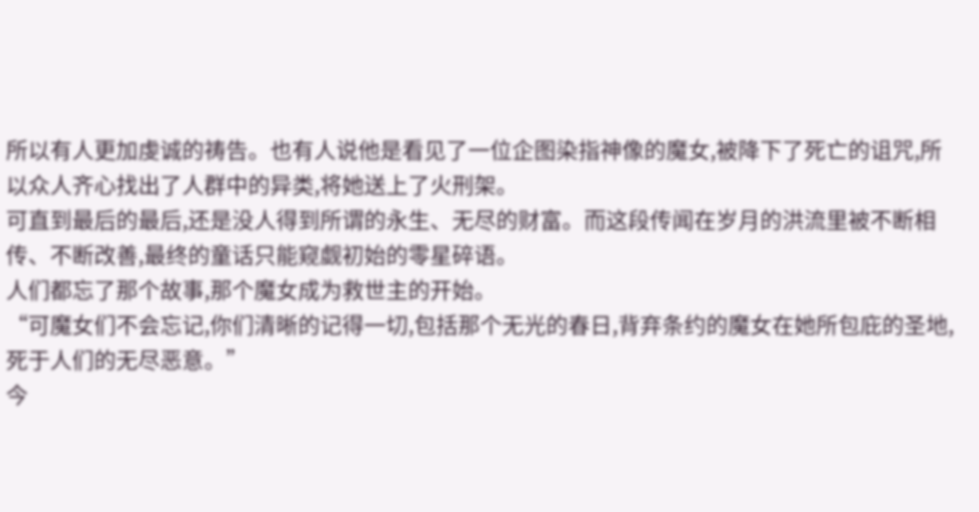所以有人更加虔诚的祷告。也有人说他是看见了一位企图染指神像的魔女,被降下了死亡的诅咒,所以众人齐心找出了人群中的异类,将她送上了火刑架。
可直到最后的最后,还是没人得到所谓的永生、无尽的财富。而这段传闻在岁月的洪流里被不断相传、不断改善,最终的童话只能窥觑初始的零星碎语。
人们都忘了那个故事,那个魔女成为救世主的开始。
“可魔女们不会忘记,你们清晰的记得一切,包括那个无光的春日,背弃条约的魔女在她所包庇的圣地,死于人们的无尽恶意。”
今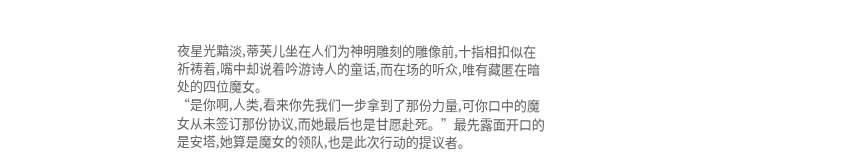夜星光黯淡,蒂芙儿坐在人们为神明雕刻的雕像前,十指相扣似在祈祷着,嘴中却说着吟游诗人的童话,而在场的听众,唯有藏匿在暗处的四位魔女。
“是你啊,人类,看来你先我们一步拿到了那份力量,可你口中的魔女从未签订那份协议,而她最后也是甘愿赴死。”最先露面开口的是安塔,她算是魔女的领队,也是此次行动的提议者。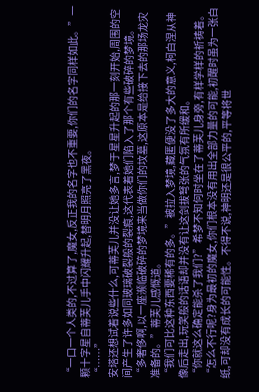“一口一个人类的,不过算了,魔女,反正我的名字也不重要,你们的名字同样如此。”一颗十字星自蒂芙儿手中闪耀升起,替明月照亮了黑夜。
“……”
安塔还想试着说些什么,可蒂芙儿并没让她多言,梦于星星升起的那一刻开始,周围的空间产生了许多如同玻璃破裂般的裂痕,这代表着她们陷入了那个有些破碎的梦境。
“多奢侈啊,以一座濒临破碎的梦境来当做你们的坟墓,这原本是给接下去的那场龙灾准备的。”蒂芙儿感慨道。
“我们可比这种东西要稀有的多。”被拉入梦境,藏匿便没了多大的意义,柯白涅从神像后走出,玩笑般的话语却并没有让这剑拔弩张的气氛有所缓和。
“你就这么确定能杀了我们?”希梦不知何时坐在了蒂芙儿身旁,有样学样的祈祷着。
“怎么不行呢?身为最初的魔女,你们根本没有用出全部力量的可能,初醒时虽为一张白纸,可却没有成长的可能性。不得不说,神明还是很公平的,平等将世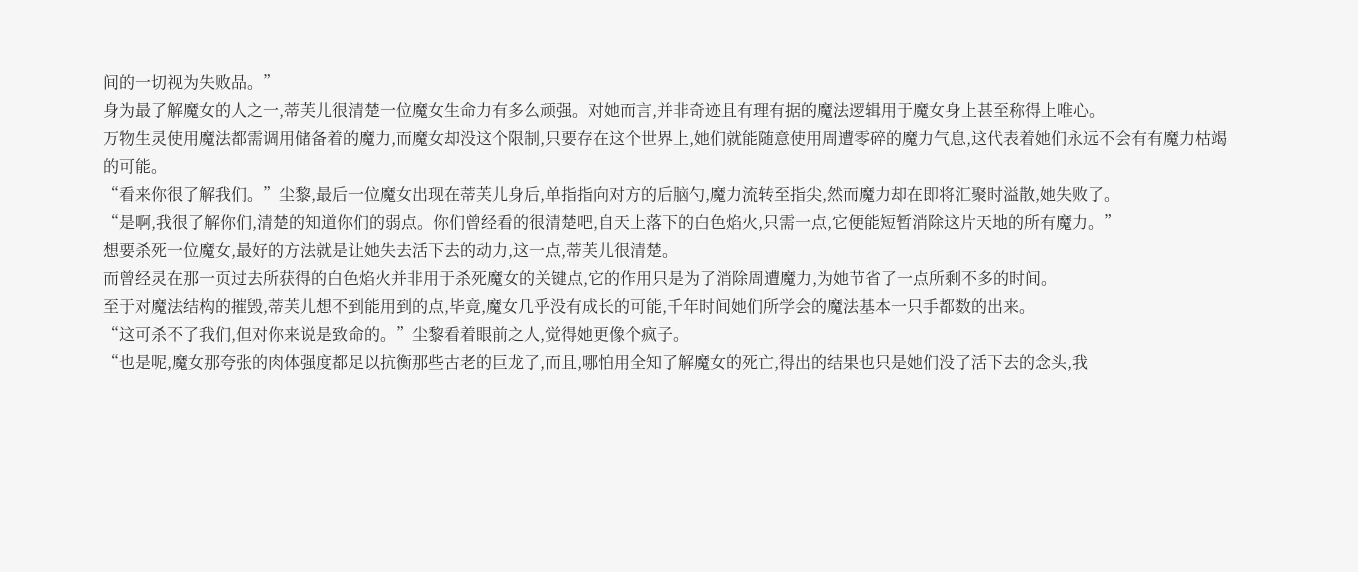间的一切视为失败品。”
身为最了解魔女的人之一,蒂芙儿很清楚一位魔女生命力有多么顽强。对她而言,并非奇迹且有理有据的魔法逻辑用于魔女身上甚至称得上唯心。
万物生灵使用魔法都需调用储备着的魔力,而魔女却没这个限制,只要存在这个世界上,她们就能随意使用周遭零碎的魔力气息,这代表着她们永远不会有有魔力枯竭的可能。
“看来你很了解我们。”尘黎,最后一位魔女出现在蒂芙儿身后,单指指向对方的后脑勺,魔力流转至指尖,然而魔力却在即将汇聚时溢散,她失败了。
“是啊,我很了解你们,清楚的知道你们的弱点。你们曾经看的很清楚吧,自天上落下的白色焰火,只需一点,它便能短暂消除这片天地的所有魔力。”
想要杀死一位魔女,最好的方法就是让她失去活下去的动力,这一点,蒂芙儿很清楚。
而曾经灵在那一页过去所获得的白色焰火并非用于杀死魔女的关键点,它的作用只是为了消除周遭魔力,为她节省了一点所剩不多的时间。
至于对魔法结构的摧毁,蒂芙儿想不到能用到的点,毕竟,魔女几乎没有成长的可能,千年时间她们所学会的魔法基本一只手都数的出来。
“这可杀不了我们,但对你来说是致命的。”尘黎看着眼前之人,觉得她更像个疯子。
“也是呢,魔女那夸张的肉体强度都足以抗衡那些古老的巨龙了,而且,哪怕用全知了解魔女的死亡,得出的结果也只是她们没了活下去的念头,我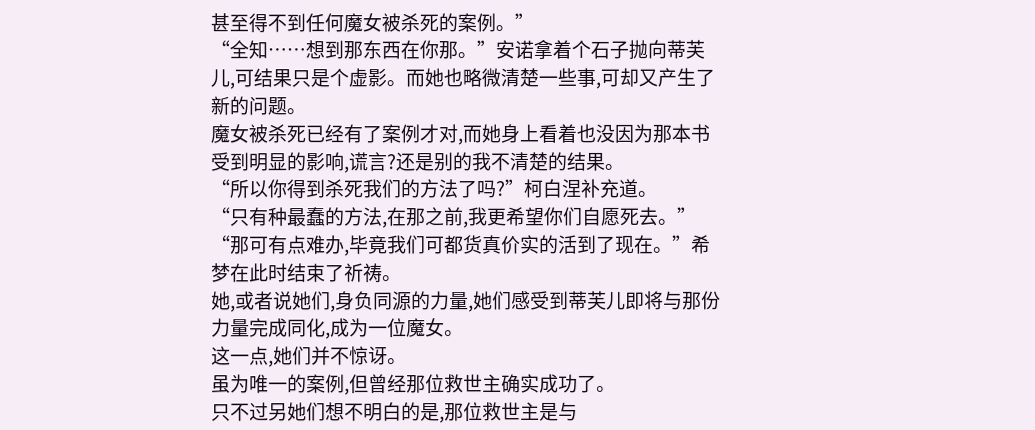甚至得不到任何魔女被杀死的案例。”
“全知……想到那东西在你那。”安诺拿着个石子抛向蒂芙儿,可结果只是个虚影。而她也略微清楚一些事,可却又产生了新的问题。
魔女被杀死已经有了案例才对,而她身上看着也没因为那本书受到明显的影响,谎言?还是别的我不清楚的结果。
“所以你得到杀死我们的方法了吗?”柯白涅补充道。
“只有种最蠢的方法,在那之前,我更希望你们自愿死去。”
“那可有点难办,毕竟我们可都货真价实的活到了现在。”希梦在此时结束了祈祷。
她,或者说她们,身负同源的力量,她们感受到蒂芙儿即将与那份力量完成同化,成为一位魔女。
这一点,她们并不惊讶。
虽为唯一的案例,但曾经那位救世主确实成功了。
只不过另她们想不明白的是,那位救世主是与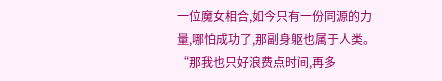一位魔女相合,如今只有一份同源的力量,哪怕成功了,那副身躯也属于人类。
“那我也只好浪费点时间,再多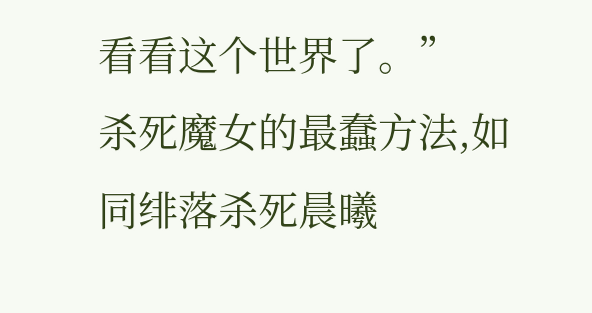看看这个世界了。”
杀死魔女的最蠢方法,如同绯落杀死晨曦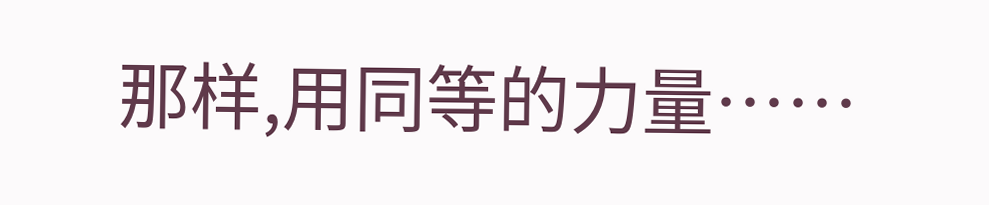那样,用同等的力量……